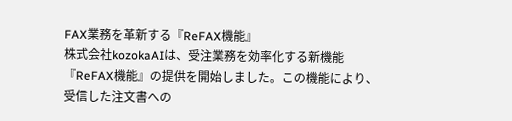FAX業務を革新する『ReFAX機能』
株式会社kozokaAIは、受注業務を効率化する新機能『ReFAX機能』の提供を開始しました。この機能により、受信した注文書への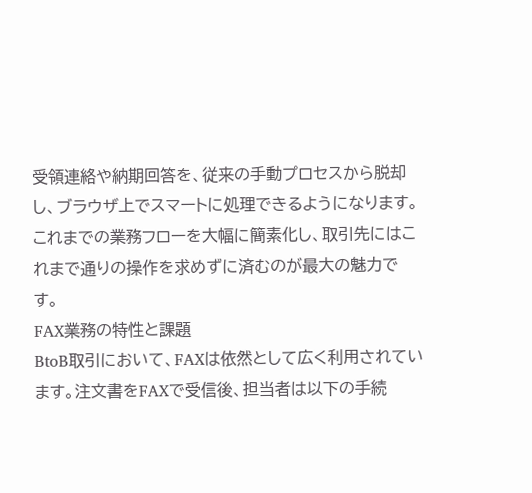受領連絡や納期回答を、従来の手動プロセスから脱却し、ブラウザ上でスマートに処理できるようになります。これまでの業務フローを大幅に簡素化し、取引先にはこれまで通りの操作を求めずに済むのが最大の魅力です。
FAX業務の特性と課題
BtoB取引において、FAXは依然として広く利用されています。注文書をFAXで受信後、担当者は以下の手続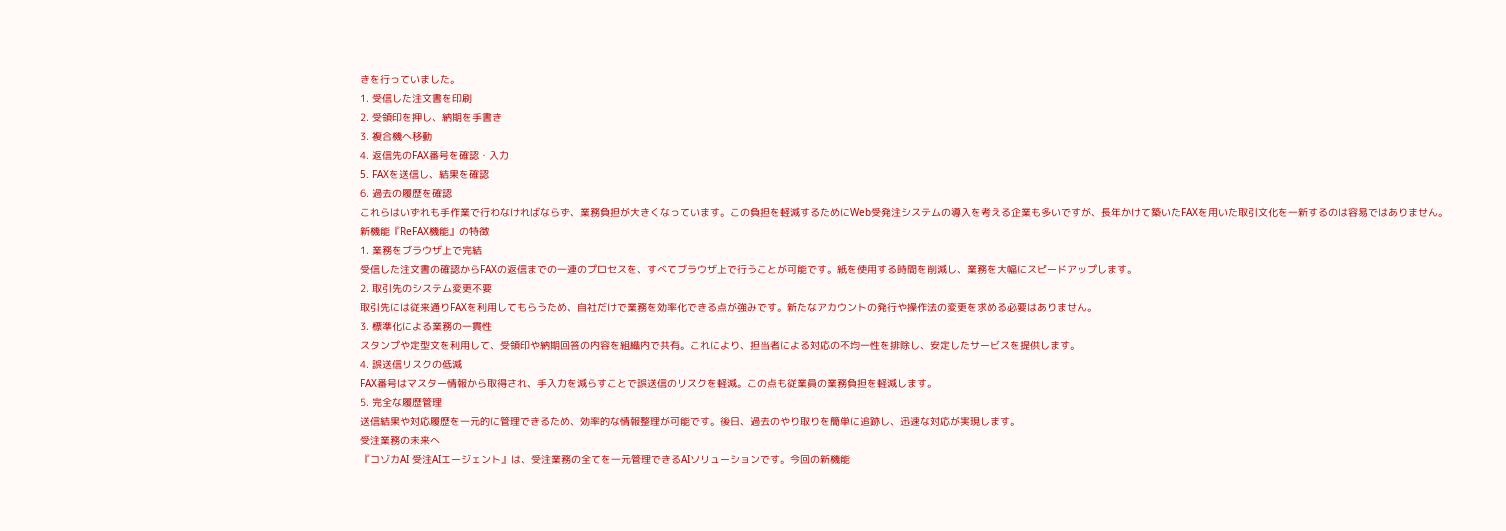きを行っていました。
1. 受信した注文書を印刷
2. 受領印を押し、納期を手書き
3. 複合機へ移動
4. 返信先のFAX番号を確認・入力
5. FAXを送信し、結果を確認
6. 過去の履歴を確認
これらはいずれも手作業で行わなければならず、業務負担が大きくなっています。この負担を軽減するためにWeb受発注システムの導入を考える企業も多いですが、長年かけて築いたFAXを用いた取引文化を一新するのは容易ではありません。
新機能『ReFAX機能』の特徴
1. 業務をブラウザ上で完結
受信した注文書の確認からFAXの返信までの一連のプロセスを、すべてブラウザ上で行うことが可能です。紙を使用する時間を削減し、業務を大幅にスピードアップします。
2. 取引先のシステム変更不要
取引先には従来通りFAXを利用してもらうため、自社だけで業務を効率化できる点が強みです。新たなアカウントの発行や操作法の変更を求める必要はありません。
3. 標準化による業務の一貫性
スタンプや定型文を利用して、受領印や納期回答の内容を組織内で共有。これにより、担当者による対応の不均一性を排除し、安定したサービスを提供します。
4. 誤送信リスクの低減
FAX番号はマスター情報から取得され、手入力を減らすことで誤送信のリスクを軽減。この点も従業員の業務負担を軽減します。
5. 完全な履歴管理
送信結果や対応履歴を一元的に管理できるため、効率的な情報整理が可能です。後日、過去のやり取りを簡単に追跡し、迅速な対応が実現します。
受注業務の未来へ
『コゾカAI 受注AIエージェント』は、受注業務の全てを一元管理できるAIソリューションです。今回の新機能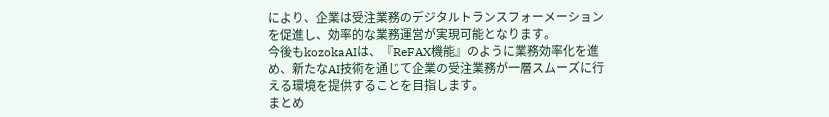により、企業は受注業務のデジタルトランスフォーメーションを促進し、効率的な業務運営が実現可能となります。
今後もkozokaAIは、『ReFAX機能』のように業務効率化を進め、新たなAI技術を通じて企業の受注業務が一層スムーズに行える環境を提供することを目指します。
まとめ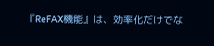『ReFAX機能』は、効率化だけでな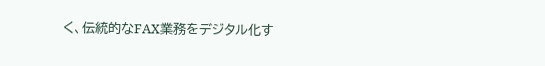く、伝統的なFAX業務をデジタル化す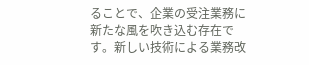ることで、企業の受注業務に新たな風を吹き込む存在です。新しい技術による業務改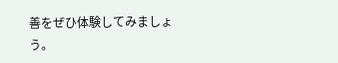善をぜひ体験してみましょう。